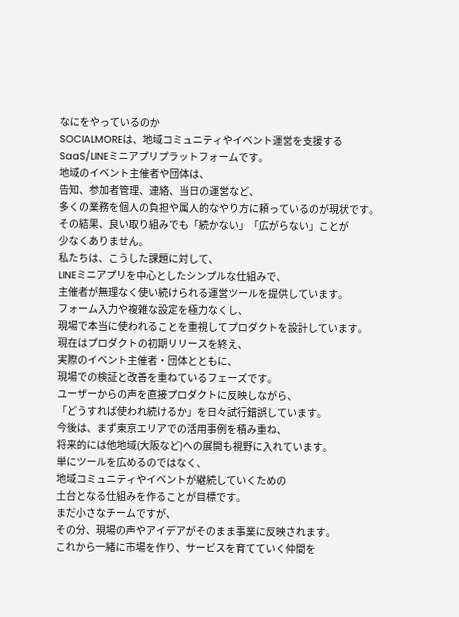なにをやっているのか
SOCIALMOREは、地域コミュニティやイベント運営を支援する
SaaS/LINEミニアプリプラットフォームです。
地域のイベント主催者や団体は、
告知、参加者管理、連絡、当日の運営など、
多くの業務を個人の負担や属人的なやり方に頼っているのが現状です。
その結果、良い取り組みでも「続かない」「広がらない」ことが
少なくありません。
私たちは、こうした課題に対して、
LINEミニアプリを中心としたシンプルな仕組みで、
主催者が無理なく使い続けられる運営ツールを提供しています。
フォーム入力や複雑な設定を極力なくし、
現場で本当に使われることを重視してプロダクトを設計しています。
現在はプロダクトの初期リリースを終え、
実際のイベント主催者・団体とともに、
現場での検証と改善を重ねているフェーズです。
ユーザーからの声を直接プロダクトに反映しながら、
「どうすれば使われ続けるか」を日々試行錯誤しています。
今後は、まず東京エリアでの活用事例を積み重ね、
将来的には他地域(大阪など)への展開も視野に入れています。
単にツールを広めるのではなく、
地域コミュニティやイベントが継続していくための
土台となる仕組みを作ることが目標です。
まだ小さなチームですが、
その分、現場の声やアイデアがそのまま事業に反映されます。
これから一緒に市場を作り、サービスを育てていく仲間を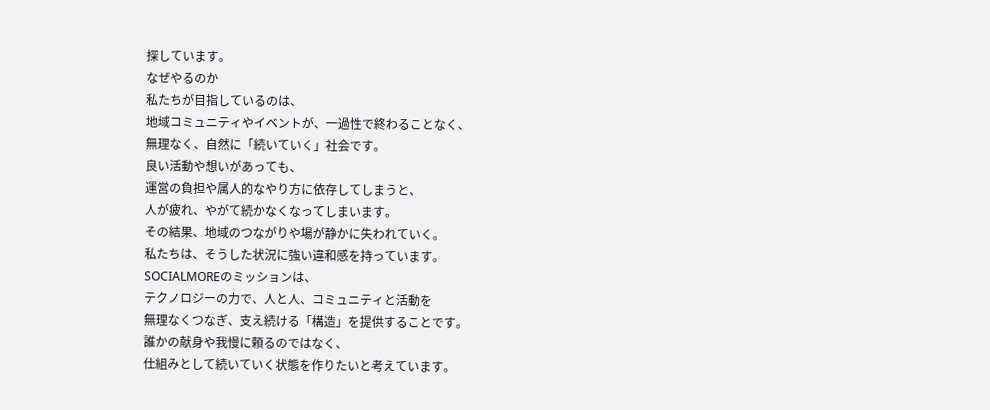探しています。
なぜやるのか
私たちが目指しているのは、
地域コミュニティやイベントが、一過性で終わることなく、
無理なく、自然に「続いていく」社会です。
良い活動や想いがあっても、
運営の負担や属人的なやり方に依存してしまうと、
人が疲れ、やがて続かなくなってしまいます。
その結果、地域のつながりや場が静かに失われていく。
私たちは、そうした状況に強い違和感を持っています。
SOCIALMOREのミッションは、
テクノロジーの力で、人と人、コミュニティと活動を
無理なくつなぎ、支え続ける「構造」を提供することです。
誰かの献身や我慢に頼るのではなく、
仕組みとして続いていく状態を作りたいと考えています。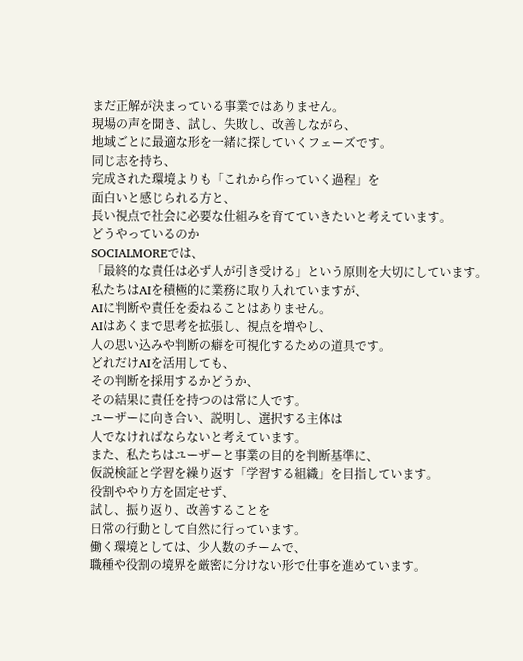まだ正解が決まっている事業ではありません。
現場の声を聞き、試し、失敗し、改善しながら、
地域ごとに最適な形を一緒に探していくフェーズです。
同じ志を持ち、
完成された環境よりも「これから作っていく過程」を
面白いと感じられる方と、
長い視点で社会に必要な仕組みを育てていきたいと考えています。
どうやっているのか
SOCIALMOREでは、
「最終的な責任は必ず人が引き受ける」という原則を大切にしています。
私たちはAIを積極的に業務に取り入れていますが、
AIに判断や責任を委ねることはありません。
AIはあくまで思考を拡張し、視点を増やし、
人の思い込みや判断の癖を可視化するための道具です。
どれだけAIを活用しても、
その判断を採用するかどうか、
その結果に責任を持つのは常に人です。
ユーザーに向き合い、説明し、選択する主体は
人でなければならないと考えています。
また、私たちはユーザーと事業の目的を判断基準に、
仮説検証と学習を繰り返す「学習する組織」を目指しています。
役割ややり方を固定せず、
試し、振り返り、改善することを
日常の行動として自然に行っています。
働く環境としては、少人数のチームで、
職種や役割の境界を厳密に分けない形で仕事を進めています。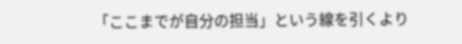「ここまでが自分の担当」という線を引くより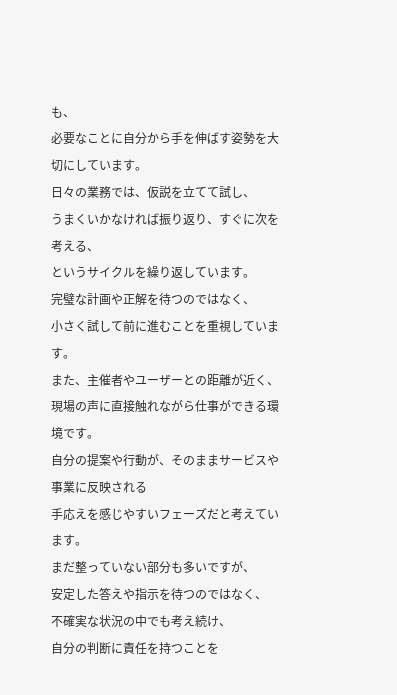も、
必要なことに自分から手を伸ばす姿勢を大切にしています。
日々の業務では、仮説を立てて試し、
うまくいかなければ振り返り、すぐに次を考える、
というサイクルを繰り返しています。
完璧な計画や正解を待つのではなく、
小さく試して前に進むことを重視しています。
また、主催者やユーザーとの距離が近く、
現場の声に直接触れながら仕事ができる環境です。
自分の提案や行動が、そのままサービスや事業に反映される
手応えを感じやすいフェーズだと考えています。
まだ整っていない部分も多いですが、
安定した答えや指示を待つのではなく、
不確実な状況の中でも考え続け、
自分の判断に責任を持つことを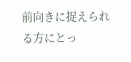前向きに捉えられる方にとっ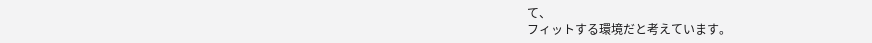て、
フィットする環境だと考えています。